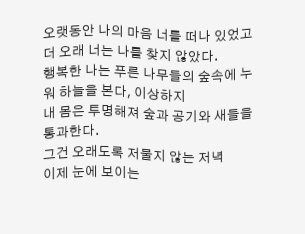오랫동안 나의 마음 너를 떠나 있었고
더 오래 너는 나를 찾지 않았다.
행복한 나는 푸른 나무들의 숲속에 누워 하늘을 본다, 이상하지
내 몸은 투명해져 숲과 공기와 새들을 통과한다.
그건 오래도록 저물지 않는 저녁
이제 눈에 보이는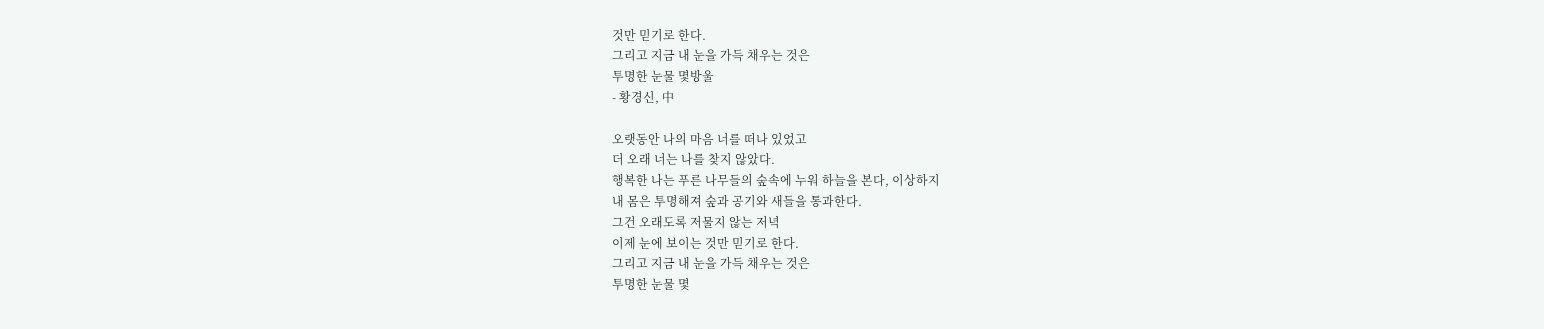것만 믿기로 한다.
그리고 지금 내 눈을 가득 채우는 것은
투명한 눈물 몇방울
- 황경신, 中

오랫동안 나의 마음 너를 떠나 있었고
더 오래 너는 나를 찾지 않았다.
행복한 나는 푸른 나무들의 숲속에 누워 하늘을 본다, 이상하지
내 몸은 투명해져 숲과 공기와 새들을 통과한다.
그건 오래도록 저물지 않는 저녁
이제 눈에 보이는 것만 믿기로 한다.
그리고 지금 내 눈을 가득 채우는 것은
투명한 눈물 몇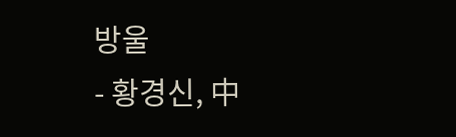방울
- 황경신, 中